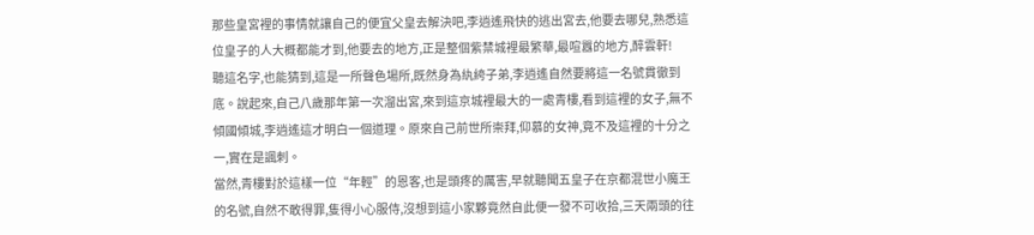那些皇宮裡的事情就讓自己的便宜父皇去解決吧,李逍遙飛快的逃出宮去,他要去哪兒,熟悉這位皇子的人大概都能才到,他要去的地方,正是整個紫禁城裡最繁華,最喧囂的地方,醉雲軒!
聽這名字,也能猜到,這是一所聲色場所,既然身為紈絝子弟,李逍遙自然要將這一名號貫徹到底。說起來,自己八歲那年第一次溜出宮,來到這京城裡最大的一處青樓,看到這裡的女子,無不傾國傾城,李逍遙這才明白一個道理。原來自己前世所崇拜,仰慕的女神,竟不及這裡的十分之一,實在是諷刺。
當然,青樓對於這樣一位“年輕”的恩客,也是頭疼的厲害,早就聽聞五皇子在京都混世小魔王的名號,自然不敢得罪,隻得小心服侍,沒想到這小家夥竟然自此便一發不可收拾,三天兩頭的往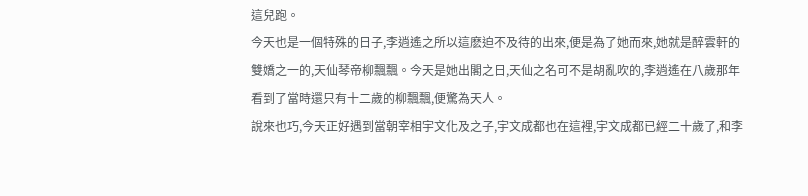這兒跑。
今天也是一個特殊的日子,李逍遙之所以這麽迫不及待的出來,便是為了她而來,她就是醉雲軒的雙嬌之一的,天仙琴帝柳飄飄。今天是她出閣之日,天仙之名可不是胡亂吹的,李逍遙在八歲那年看到了當時還只有十二歲的柳飄飄,便驚為天人。
說來也巧,今天正好遇到當朝宰相宇文化及之子,宇文成都也在這裡,宇文成都已經二十歲了,和李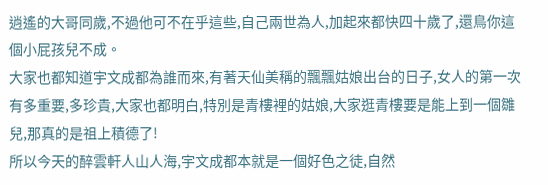逍遙的大哥同歲,不過他可不在乎這些,自己兩世為人,加起來都快四十歲了,還鳥你這個小屁孩兒不成。
大家也都知道宇文成都為誰而來,有著天仙美稱的飄飄姑娘出台的日子,女人的第一次有多重要,多珍貴,大家也都明白,特別是青樓裡的姑娘,大家逛青樓要是能上到一個雛兒,那真的是祖上積德了!
所以今天的醉雲軒人山人海,宇文成都本就是一個好色之徒,自然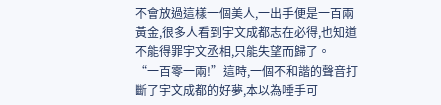不會放過這樣一個美人,一出手便是一百兩黃金,很多人看到宇文成都志在必得,也知道不能得罪宇文丞相,只能失望而歸了。
“一百零一兩!”這時,一個不和諧的聲音打斷了宇文成都的好夢,本以為唾手可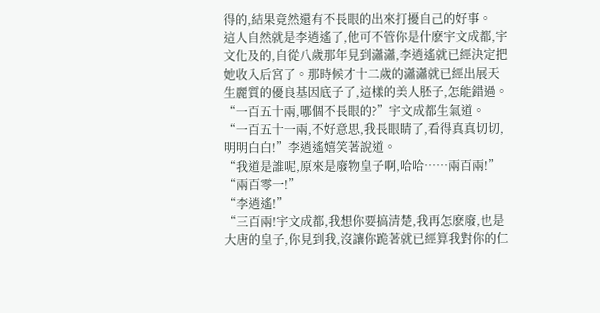得的,結果竟然還有不長眼的出來打擾自己的好事。
這人自然就是李逍遙了,他可不管你是什麽宇文成都,宇文化及的,自從八歲那年見到瀟瀟,李逍遙就已經決定把她收入后宮了。那時候才十二歲的瀟瀟就已經出展天生麗質的優良基因底子了,這樣的美人胚子,怎能錯過。
“一百五十兩,哪個不長眼的?”宇文成都生氣道。
“一百五十一兩,不好意思,我長眼睛了,看得真真切切,明明白白!”李逍遙嬉笑著說道。
“我道是誰呢,原來是廢物皇子啊,哈哈……兩百兩!”
“兩百零一!”
“李逍遙!”
“三百兩!宇文成都,我想你要搞清楚,我再怎麽廢,也是大唐的皇子,你見到我,沒讓你跪著就已經算我對你的仁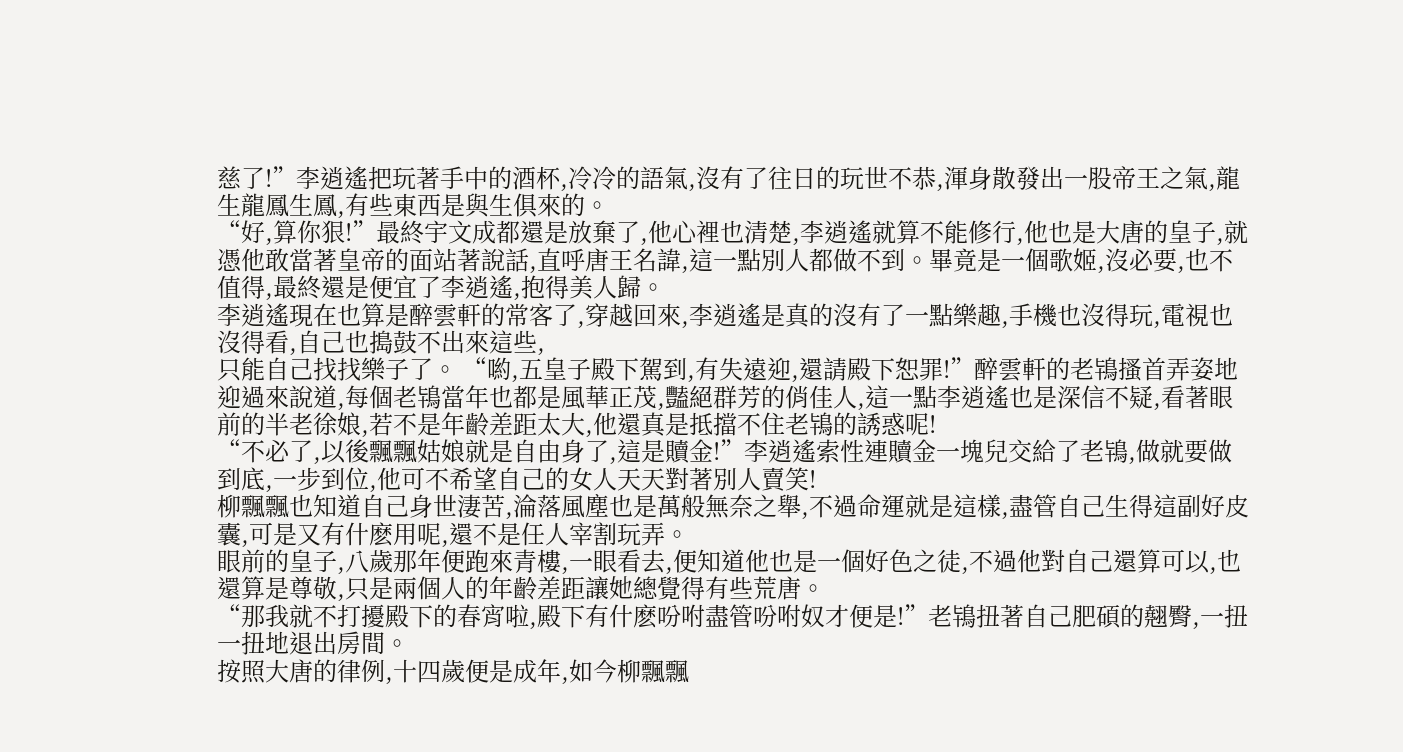慈了!”李逍遙把玩著手中的酒杯,冷冷的語氣,沒有了往日的玩世不恭,渾身散發出一股帝王之氣,龍生龍鳳生鳳,有些東西是與生俱來的。
“好,算你狠!”最終宇文成都還是放棄了,他心裡也清楚,李逍遙就算不能修行,他也是大唐的皇子,就憑他敢當著皇帝的面站著說話,直呼唐王名諱,這一點別人都做不到。畢竟是一個歌姬,沒必要,也不值得,最終還是便宜了李逍遙,抱得美人歸。
李逍遙現在也算是醉雲軒的常客了,穿越回來,李逍遙是真的沒有了一點樂趣,手機也沒得玩,電視也沒得看,自己也搗鼓不出來這些,
只能自己找找樂子了。 “喲,五皇子殿下駕到,有失遠迎,還請殿下恕罪!”醉雲軒的老鴇搔首弄姿地迎過來說道,每個老鴇當年也都是風華正茂,豔絕群芳的俏佳人,這一點李逍遙也是深信不疑,看著眼前的半老徐娘,若不是年齡差距太大,他還真是抵擋不住老鴇的誘惑呢!
“不必了,以後飄飄姑娘就是自由身了,這是贖金!”李逍遙索性連贖金一塊兒交給了老鴇,做就要做到底,一步到位,他可不希望自己的女人天天對著別人賣笑!
柳飄飄也知道自己身世淒苦,淪落風塵也是萬般無奈之舉,不過命運就是這樣,盡管自己生得這副好皮囊,可是又有什麽用呢,還不是任人宰割玩弄。
眼前的皇子,八歲那年便跑來青樓,一眼看去,便知道他也是一個好色之徒,不過他對自己還算可以,也還算是尊敬,只是兩個人的年齡差距讓她總覺得有些荒唐。
“那我就不打擾殿下的春宵啦,殿下有什麽吩咐盡管吩咐奴才便是!”老鴇扭著自己肥碩的翹臀,一扭一扭地退出房間。
按照大唐的律例,十四歲便是成年,如今柳飄飄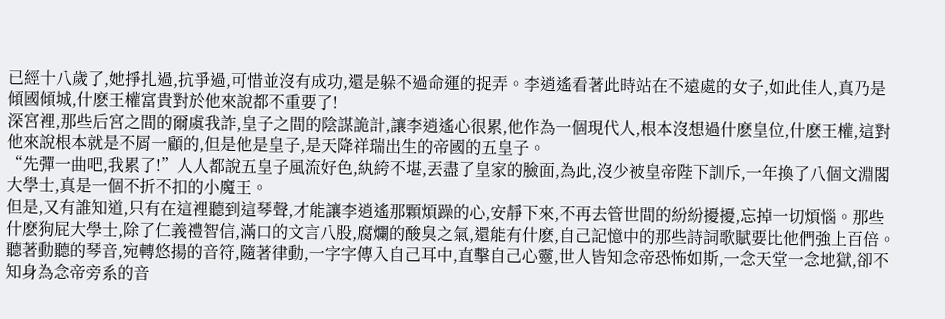已經十八歲了,她掙扎過,抗爭過,可惜並沒有成功,還是躲不過命運的捉弄。李逍遙看著此時站在不遠處的女子,如此佳人,真乃是傾國傾城,什麽王權富貴對於他來說都不重要了!
深宮裡,那些后宮之間的爾虞我詐,皇子之間的陰謀詭計,讓李逍遙心很累,他作為一個現代人,根本沒想過什麽皇位,什麽王權,這對他來說根本就是不屑一顧的,但是他是皇子,是天降祥瑞出生的帝國的五皇子。
“先彈一曲吧,我累了!”人人都說五皇子風流好色,紈絝不堪,丟盡了皇家的臉面,為此,沒少被皇帝陛下訓斥,一年換了八個文淵閣大學士,真是一個不折不扣的小魔王。
但是,又有誰知道,只有在這裡聽到這琴聲,才能讓李逍遙那顆煩躁的心,安靜下來,不再去管世間的紛紛擾擾,忘掉一切煩惱。那些什麽狗屁大學士,除了仁義禮智信,滿口的文言八股,腐爛的酸臭之氣,還能有什麽,自己記憶中的那些詩詞歌賦要比他們強上百倍。
聽著動聽的琴音,宛轉悠揚的音符,隨著律動,一字字傳入自己耳中,直擊自己心靈,世人皆知念帝恐怖如斯,一念天堂一念地獄,卻不知身為念帝旁系的音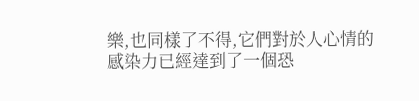樂,也同樣了不得,它們對於人心情的感染力已經達到了一個恐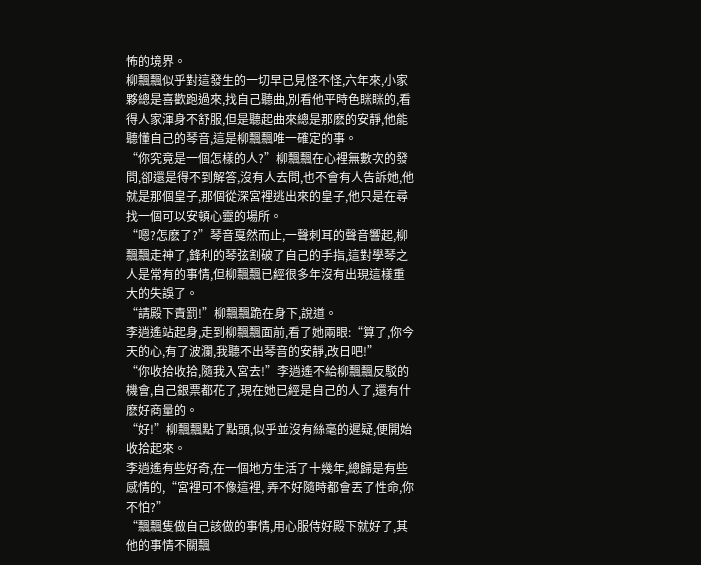怖的境界。
柳飄飄似乎對這發生的一切早已見怪不怪,六年來,小家夥總是喜歡跑過來,找自己聽曲,別看他平時色眯眯的,看得人家渾身不舒服,但是聽起曲來總是那麽的安靜,他能聽懂自己的琴音,這是柳飄飄唯一確定的事。
“你究竟是一個怎樣的人?”柳飄飄在心裡無數次的發問,卻還是得不到解答,沒有人去問,也不會有人告訴她,他就是那個皇子,那個從深宮裡逃出來的皇子,他只是在尋找一個可以安頓心靈的場所。
“嗯?怎麽了?”琴音戛然而止,一聲刺耳的聲音響起,柳飄飄走神了,鋒利的琴弦割破了自己的手指,這對學琴之人是常有的事情,但柳飄飄已經很多年沒有出現這樣重大的失誤了。
“請殿下責罰!”柳飄飄跪在身下,說道。
李逍遙站起身,走到柳飄飄面前,看了她兩眼:“算了,你今天的心,有了波瀾,我聽不出琴音的安靜,改日吧!”
“你收拾收拾,隨我入宮去!”李逍遙不給柳飄飄反駁的機會,自己銀票都花了,現在她已經是自己的人了,還有什麽好商量的。
“好!”柳飄飄點了點頭,似乎並沒有絲毫的遲疑,便開始收拾起來。
李逍遙有些好奇,在一個地方生活了十幾年,總歸是有些感情的,“宮裡可不像這裡, 弄不好隨時都會丟了性命,你不怕?”
“飄飄隻做自己該做的事情,用心服侍好殿下就好了,其他的事情不關飄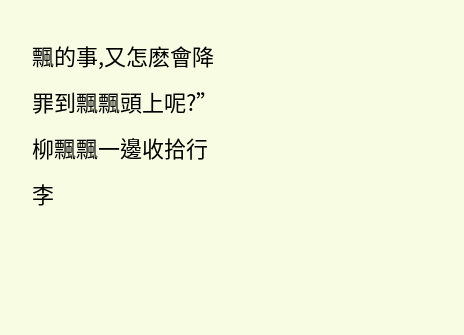飄的事,又怎麽會降罪到飄飄頭上呢?”柳飄飄一邊收拾行李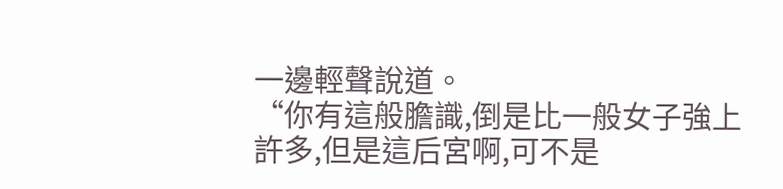一邊輕聲說道。
“你有這般膽識,倒是比一般女子強上許多,但是這后宮啊,可不是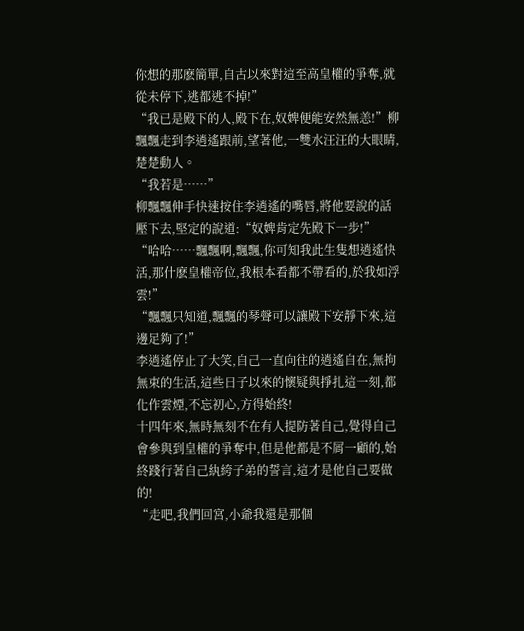你想的那麽簡單,自古以來對這至高皇權的爭奪,就從未停下,逃都逃不掉!”
“我已是殿下的人,殿下在,奴婢便能安然無恙!”柳飄飄走到李逍遙跟前,望著他,一雙水汪汪的大眼睛,楚楚動人。
“我若是……”
柳飄飄伸手快速按住李逍遙的嘴唇,將他要說的話壓下去,堅定的說道:“奴婢肯定先殿下一步!”
“哈哈……飄飄啊,飄飄,你可知我此生隻想逍遙快活,那什麽皇權帝位,我根本看都不帶看的,於我如浮雲!”
“飄飄只知道,飄飄的琴聲可以讓殿下安靜下來,這邊足夠了!”
李逍遙停止了大笑,自己一直向往的逍遙自在,無拘無束的生活,這些日子以來的懷疑與掙扎這一刻,都化作雲煙,不忘初心,方得始終!
十四年來,無時無刻不在有人提防著自己,覺得自己會參與到皇權的爭奪中,但是他都是不屑一顧的,始終踐行著自己紈絝子弟的誓言,這才是他自己要做的!
“走吧,我們回宮,小爺我還是那個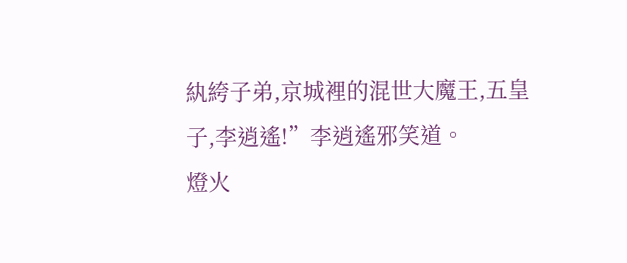紈絝子弟,京城裡的混世大魔王,五皇子,李逍遙!”李逍遙邪笑道。
燈火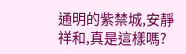通明的紫禁城,安靜祥和,真是這樣嗎?